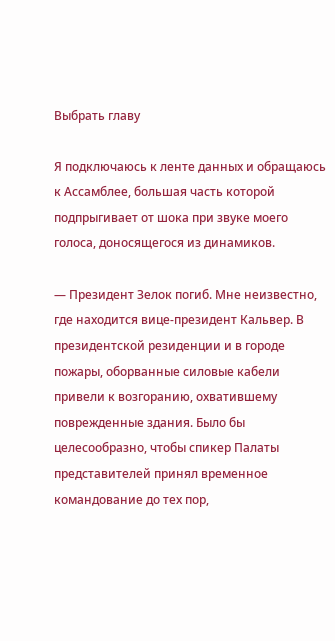Выбрать главу

Я подключаюсь к ленте данных и обращаюсь к Ассамблее, большая часть которой подпрыгивает от шока при звуке моего голоса, доносящегося из динамиков.

— Президент Зелок погиб. Мне неизвестно, где находится вице-президент Кальвер. В президентской резиденции и в городе пожары, оборванные силовые кабели привели к возгоранию, охватившему поврежденные здания. Было бы целесообразно, чтобы спикер Палаты представителей принял временное командование до тех пор,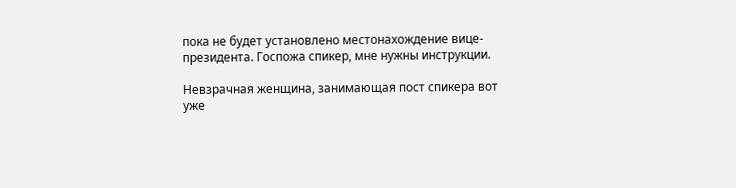пока не будет установлено местонахождение вице-президента. Госпожа спикер, мне нужны инструкции.

Невзрачная женщина, занимающая пост спикера вот уже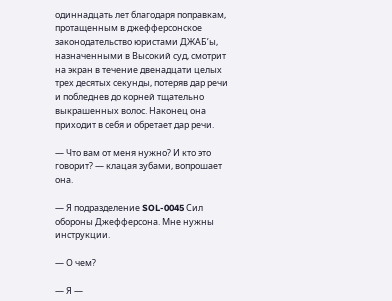одиннадцать лет благодаря поправкам, протащенным в джефферсонское законодательство юристами ДЖАБ’ы, назначенными в Высокий суд, смотрит на экран в течение двенадцати целых трех десятых секунды, потеряв дар речи и побледнев до корней тщательно выкрашенных волос. Наконец она приходит в себя и обретает дар речи.

— Что вам от меня нужно? И кто это говорит? — клацая зубами, вопрошает она.

— Я подразделение SOL-0045 Сил обороны Джефферсона. Мне нужны инструкции.

— О чем?

— Я —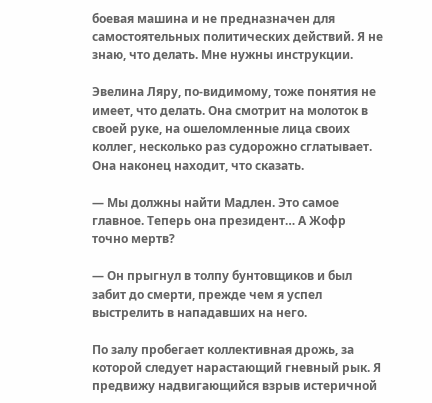боевая машина и не предназначен для самостоятельных политических действий. Я не знаю, что делать. Мне нужны инструкции.

Эвелина Ляру, по-видимому, тоже понятия не имеет, что делать. Она смотрит на молоток в своей руке, на ошеломленные лица своих коллег, несколько раз судорожно сглатывает. Она наконец находит, что сказать.

— Мы должны найти Мадлен. Это самое главное. Теперь она президент… А Жофр точно мертв?

— Он прыгнул в толпу бунтовщиков и был забит до смерти, прежде чем я успел выстрелить в нападавших на него.

По залу пробегает коллективная дрожь, за которой следует нарастающий гневный рык. Я предвижу надвигающийся взрыв истеричной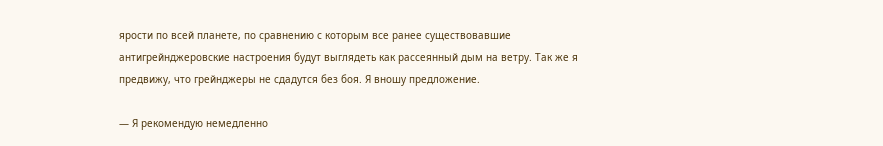ярости по всей планете, по сравнению с которым все ранее существовавшие антигрейнджеровские настроения будут выглядеть как рассеянный дым на ветру. Так же я предвижу, что грейнджеры не сдадутся без боя. Я вношу предложение.

— Я рекомендую немедленно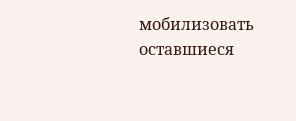мобилизовать оставшиеся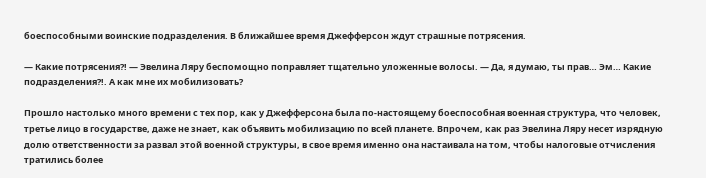боеспособными воинские подразделения. В ближайшее время Джефферсон ждут страшные потрясения.

— Какие потрясения?! — Эвелина Ляру беспомощно поправляет тщательно уложенные волосы. — Да, я думаю, ты прав… Эм… Какие подразделения?!. А как мне их мобилизовать?

Прошло настолько много времени с тех пор, как у Джефферсона была по-настоящему боеспособная военная структура, что человек, третье лицо в государстве, даже не знает, как объявить мобилизацию по всей планете. Впрочем, как раз Эвелина Ляру несет изрядную долю ответственности за развал этой военной структуры, в свое время именно она настаивала на том, чтобы налоговые отчисления тратились более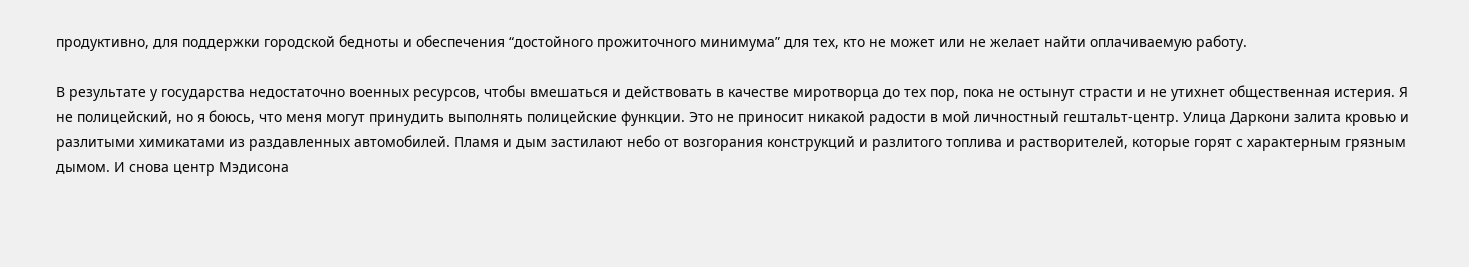продуктивно, для поддержки городской бедноты и обеспечения “достойного прожиточного минимума” для тех, кто не может или не желает найти оплачиваемую работу.

В результате у государства недостаточно военных ресурсов, чтобы вмешаться и действовать в качестве миротворца до тех пор, пока не остынут страсти и не утихнет общественная истерия. Я не полицейский, но я боюсь, что меня могут принудить выполнять полицейские функции. Это не приносит никакой радости в мой личностный гештальт-центр. Улица Даркони залита кровью и разлитыми химикатами из раздавленных автомобилей. Пламя и дым застилают небо от возгорания конструкций и разлитого топлива и растворителей, которые горят с характерным грязным дымом. И снова центр Мэдисона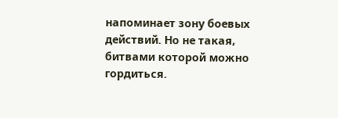напоминает зону боевых действий. Но не такая, битвами которой можно гордиться.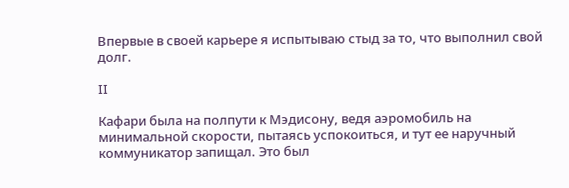Впервые в своей карьере я испытываю стыд за то, что выполнил свой долг.

II

Кафари была на полпути к Мэдисону, ведя аэромобиль на минимальной скорости, пытаясь успокоиться, и тут ее наручный коммуникатор запищал. Это был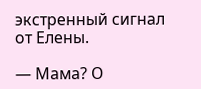экстренный сигнал от Елены.

— Мама? О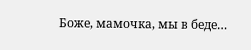Боже, мамочка, мы в беде…